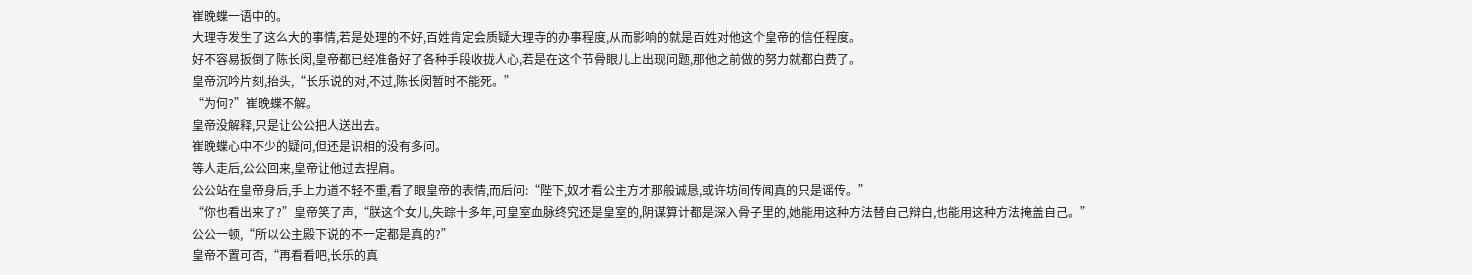崔晚蝶一语中的。
大理寺发生了这么大的事情,若是处理的不好,百姓肯定会质疑大理寺的办事程度,从而影响的就是百姓对他这个皇帝的信任程度。
好不容易扳倒了陈长闵,皇帝都已经准备好了各种手段收拢人心,若是在这个节骨眼儿上出现问题,那他之前做的努力就都白费了。
皇帝沉吟片刻,抬头,“长乐说的对,不过,陈长闵暂时不能死。”
“为何?”崔晚蝶不解。
皇帝没解释,只是让公公把人送出去。
崔晚蝶心中不少的疑问,但还是识相的没有多问。
等人走后,公公回来,皇帝让他过去捏肩。
公公站在皇帝身后,手上力道不轻不重,看了眼皇帝的表情,而后问:“陛下,奴才看公主方才那般诚恳,或许坊间传闻真的只是谣传。”
“你也看出来了?”皇帝笑了声,“朕这个女儿,失踪十多年,可皇室血脉终究还是皇室的,阴谋算计都是深入骨子里的,她能用这种方法替自己辩白,也能用这种方法掩盖自己。”
公公一顿,“所以公主殿下说的不一定都是真的?”
皇帝不置可否,“再看看吧,长乐的真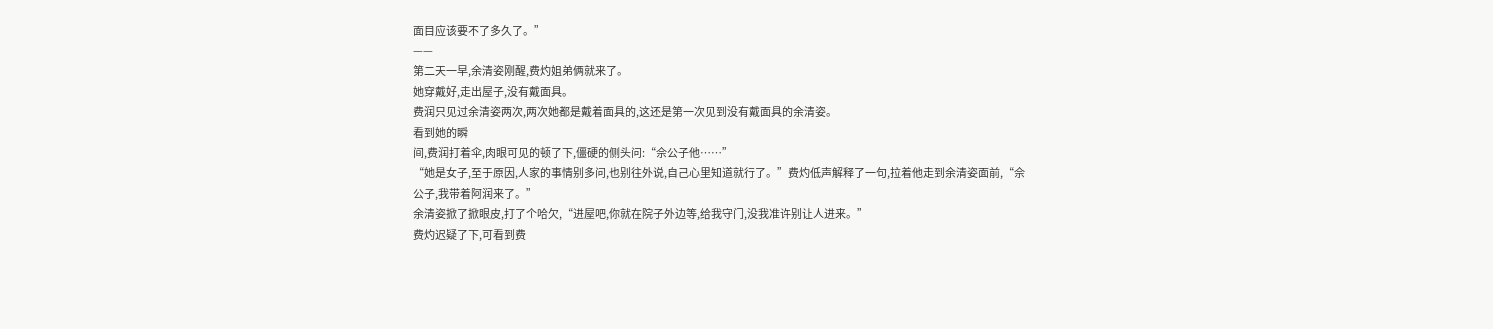面目应该要不了多久了。”
——
第二天一早,余清姿刚醒,费灼姐弟俩就来了。
她穿戴好,走出屋子,没有戴面具。
费润只见过余清姿两次,两次她都是戴着面具的,这还是第一次见到没有戴面具的余清姿。
看到她的瞬
间,费润打着伞,肉眼可见的顿了下,僵硬的侧头问:“佘公子他……”
“她是女子,至于原因,人家的事情别多问,也别往外说,自己心里知道就行了。”费灼低声解释了一句,拉着他走到余清姿面前,“佘公子,我带着阿润来了。”
余清姿掀了掀眼皮,打了个哈欠,“进屋吧,你就在院子外边等,给我守门,没我准许别让人进来。”
费灼迟疑了下,可看到费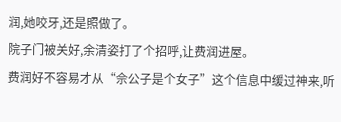润,她咬牙,还是照做了。
院子门被关好,余清姿打了个招呼,让费润进屋。
费润好不容易才从“佘公子是个女子”这个信息中缓过神来,听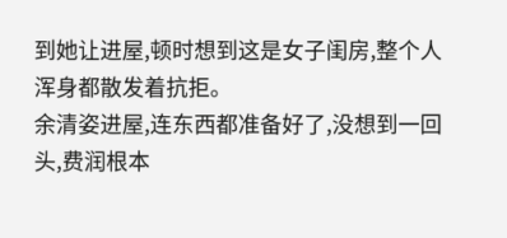到她让进屋,顿时想到这是女子闺房,整个人浑身都散发着抗拒。
余清姿进屋,连东西都准备好了,没想到一回头,费润根本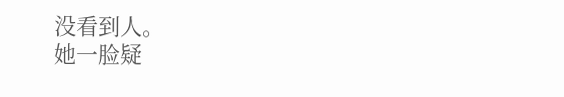没看到人。
她一脸疑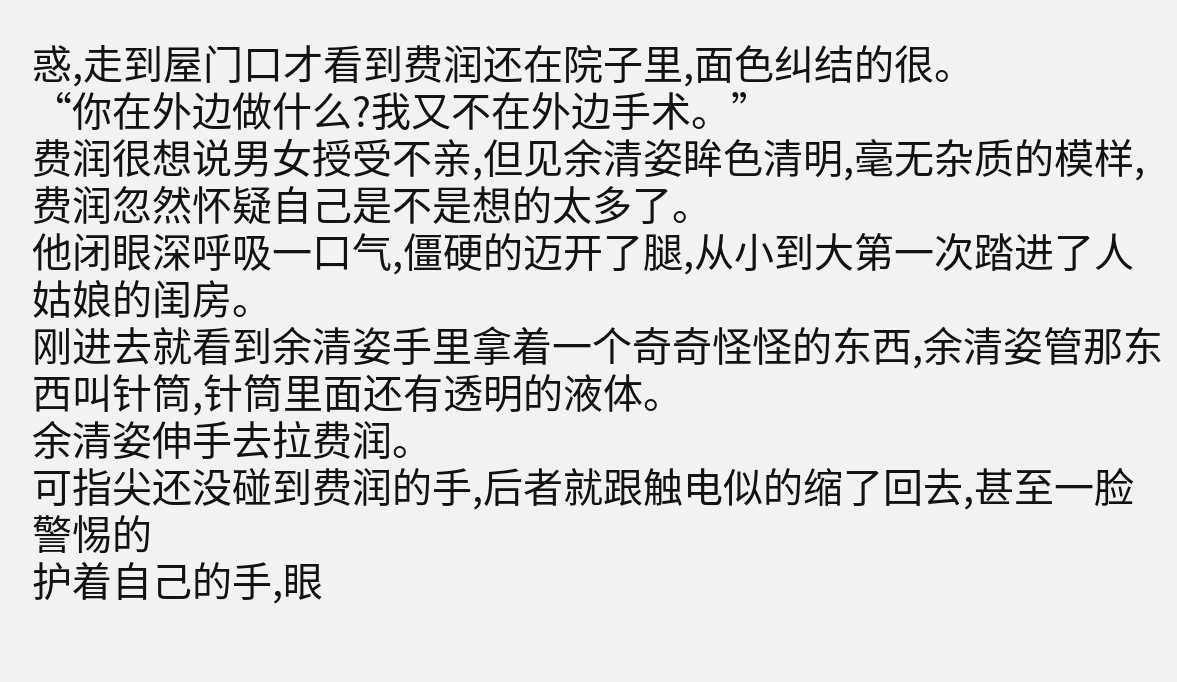惑,走到屋门口才看到费润还在院子里,面色纠结的很。
“你在外边做什么?我又不在外边手术。”
费润很想说男女授受不亲,但见余清姿眸色清明,毫无杂质的模样,费润忽然怀疑自己是不是想的太多了。
他闭眼深呼吸一口气,僵硬的迈开了腿,从小到大第一次踏进了人姑娘的闺房。
刚进去就看到余清姿手里拿着一个奇奇怪怪的东西,余清姿管那东西叫针筒,针筒里面还有透明的液体。
余清姿伸手去拉费润。
可指尖还没碰到费润的手,后者就跟触电似的缩了回去,甚至一脸警惕的
护着自己的手,眼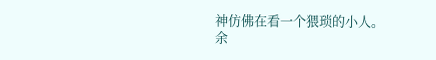神仿佛在看一个猥琐的小人。
余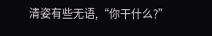清姿有些无语,“你干什么?”